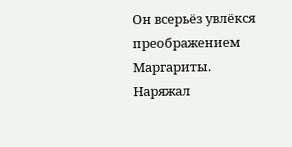Он всерьёз увлёкся преображением Маргариты. Наряжал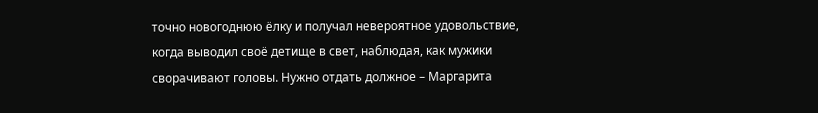точно новогоднюю ёлку и получал невероятное удовольствие, когда выводил своё детище в свет, наблюдая, как мужики сворачивают головы. Нужно отдать должное – Маргарита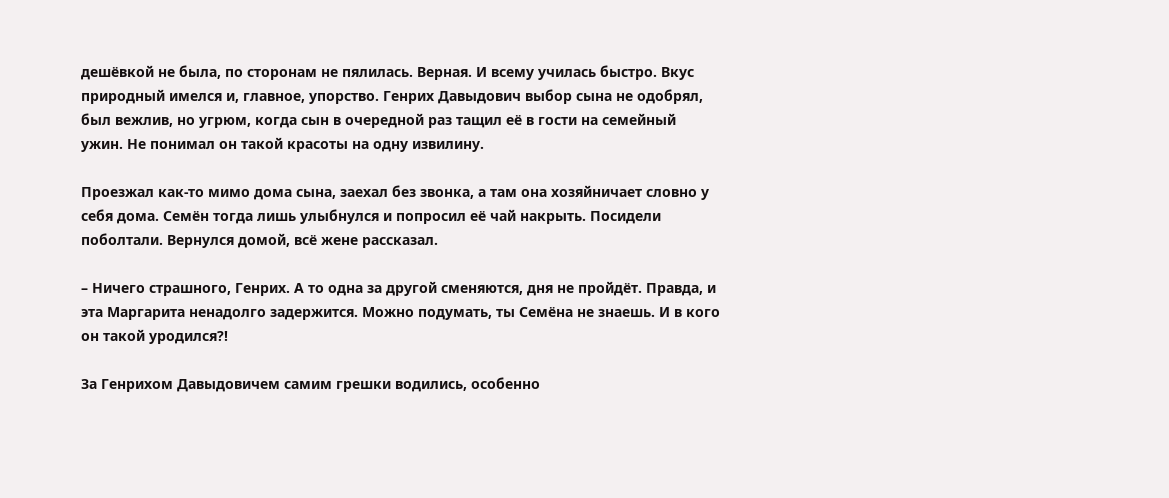дешёвкой не была, по сторонам не пялилась. Верная. И всему училась быстро. Вкус природный имелся и, главное, упорство. Генрих Давыдович выбор сына не одобрял, был вежлив, но угрюм, когда сын в очередной раз тащил её в гости на семейный ужин. Не понимал он такой красоты на одну извилину.

Проезжал как-то мимо дома сына, заехал без звонка, а там она хозяйничает словно у себя дома. Семён тогда лишь улыбнулся и попросил её чай накрыть. Посидели поболтали. Вернулся домой, всё жене рассказал.

– Ничего страшного, Генрих. А то одна за другой сменяются, дня не пройдёт. Правда, и эта Маргарита ненадолго задержится. Можно подумать, ты Семёна не знаешь. И в кого он такой уродился?!

За Генрихом Давыдовичем самим грешки водились, особенно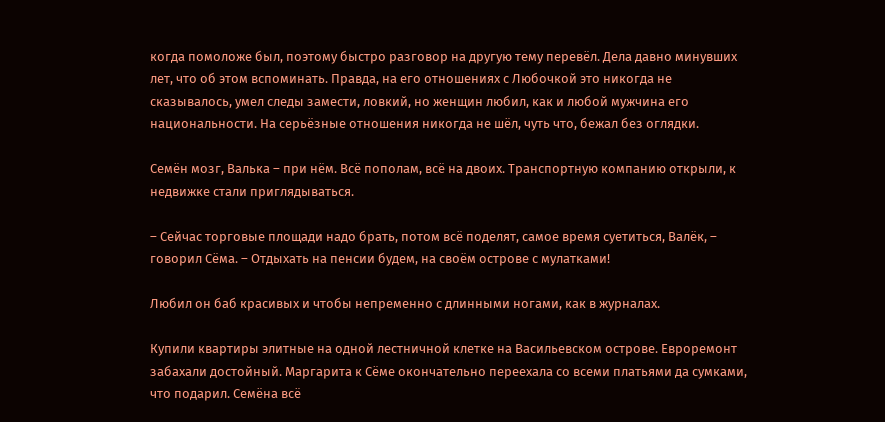когда помоложе был, поэтому быстро разговор на другую тему перевёл. Дела давно минувших лет, что об этом вспоминать. Правда, на его отношениях с Любочкой это никогда не сказывалось, умел следы замести, ловкий, но женщин любил, как и любой мужчина его национальности. На серьёзные отношения никогда не шёл, чуть что, бежал без оглядки.

Семён мозг, Валька – при нём. Всё пополам, всё на двоих. Транспортную компанию открыли, к недвижке стали приглядываться.

– Сейчас торговые площади надо брать, потом всё поделят, самое время суетиться, Валёк, – говорил Сёма. – Отдыхать на пенсии будем, на своём острове с мулатками!

Любил он баб красивых и чтобы непременно с длинными ногами, как в журналах.

Купили квартиры элитные на одной лестничной клетке на Васильевском острове. Евроремонт забахали достойный. Маргарита к Сёме окончательно переехала со всеми платьями да сумками, что подарил. Семёна всё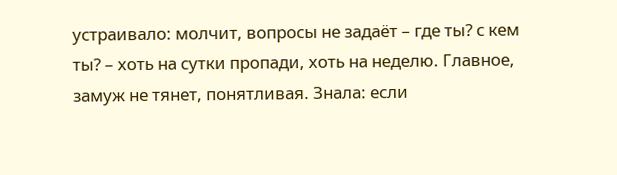устраивало: молчит, вопросы не задаёт – где ты? с кем ты? – хоть на сутки пропади, хоть на неделю. Главное, замуж не тянет, понятливая. Знала: если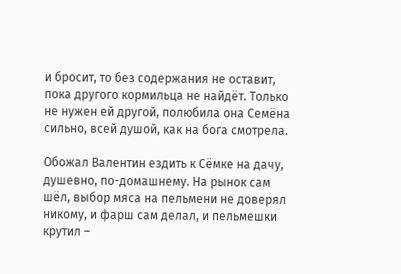и бросит, то без содержания не оставит, пока другого кормильца не найдёт. Только не нужен ей другой, полюбила она Семёна сильно, всей душой, как на бога смотрела.

Обожал Валентин ездить к Сёмке на дачу, душевно, по-домашнему. На рынок сам шёл, выбор мяса на пельмени не доверял никому, и фарш сам делал, и пельмешки крутил –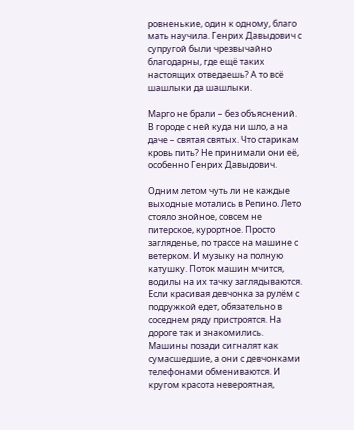ровненькие, один к одному, благо мать научила. Генрих Давыдович с супругой были чрезвычайно благодарны, где ещё таких настоящих отведаешь? А то всё шашлыки да шашлыки.

Марго не брали – без объяснений. В городе с ней куда ни шло, а на даче – святая святых. Что старикам кровь пить? Не принимали они её, особенно Генрих Давыдович.

Одним летом чуть ли не каждые выходные мотались в Репино. Лето стояло знойное, совсем не питерское, курортное. Просто загляденье, по трассе на машине с ветерком. И музыку на полную катушку. Поток машин мчится, водилы на их тачку заглядываются. Если красивая девчонка за рулём с подружкой едет, обязательно в соседнем ряду пристроятся. На дороге так и знакомились. Машины позади сигналят как сумасшедшие, а они с девчонками телефонами обмениваются. И кругом красота невероятная,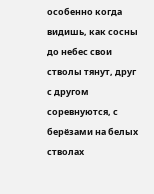особенно когда видишь, как сосны до небес свои стволы тянут, друг с другом соревнуются, с берёзами на белых стволах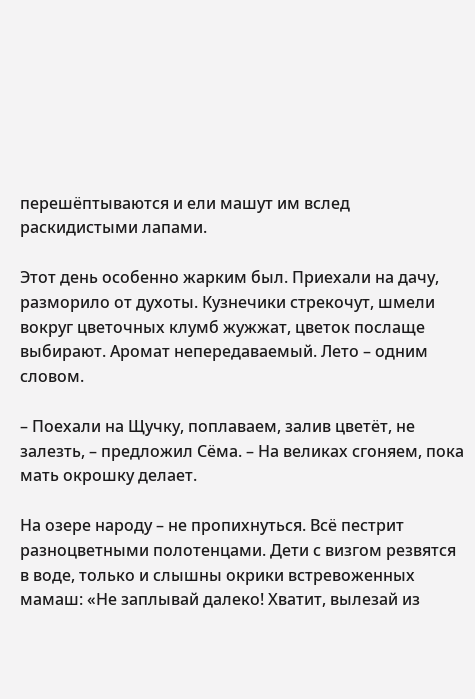перешёптываются и ели машут им вслед раскидистыми лапами.

Этот день особенно жарким был. Приехали на дачу, разморило от духоты. Кузнечики стрекочут, шмели вокруг цветочных клумб жужжат, цветок послаще выбирают. Аромат непередаваемый. Лето – одним словом.

– Поехали на Щучку, поплаваем, залив цветёт, не залезть, – предложил Сёма. – На великах сгоняем, пока мать окрошку делает.

На озере народу – не пропихнуться. Всё пестрит разноцветными полотенцами. Дети с визгом резвятся в воде, только и слышны окрики встревоженных мамаш: «Не заплывай далеко! Хватит, вылезай из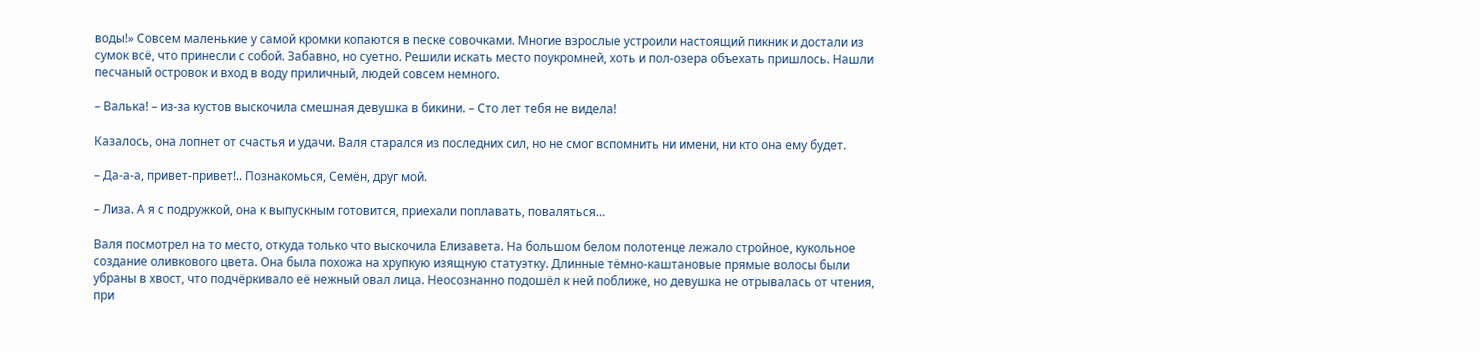воды!» Совсем маленькие у самой кромки копаются в песке совочками. Многие взрослые устроили настоящий пикник и достали из сумок всё, что принесли с собой. Забавно, но суетно. Решили искать место поукромней, хоть и пол-озера объехать пришлось. Нашли песчаный островок и вход в воду приличный, людей совсем немного.

– Валька! – из-за кустов выскочила смешная девушка в бикини. – Сто лет тебя не видела!

Казалось, она лопнет от счастья и удачи. Валя старался из последних сил, но не смог вспомнить ни имени, ни кто она ему будет.

– Да-а-а, привет-привет!.. Познакомься, Семён, друг мой.

– Лиза. А я с подружкой, она к выпускным готовится, приехали поплавать, поваляться…

Валя посмотрел на то место, откуда только что выскочила Елизавета. На большом белом полотенце лежало стройное, кукольное создание оливкового цвета. Она была похожа на хрупкую изящную статуэтку. Длинные тёмно-каштановые прямые волосы были убраны в хвост, что подчёркивало её нежный овал лица. Неосознанно подошёл к ней поближе, но девушка не отрывалась от чтения, при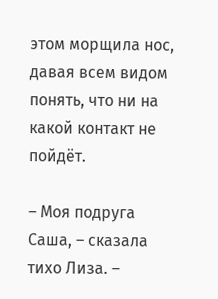этом морщила нос, давая всем видом понять, что ни на какой контакт не пойдёт.

– Моя подруга Саша, – сказала тихо Лиза. –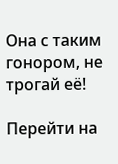Она с таким гонором, не трогай её!

Перейти на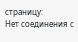страницу:
Нет соединения с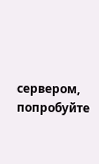сервером, попробуйте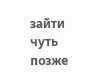зайти чуть позже